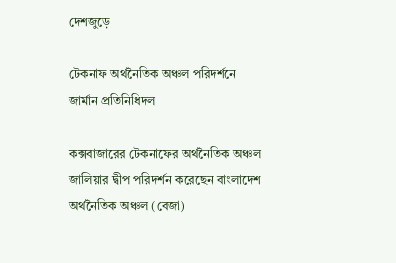দেশজুড়ে

টেকনাফ অর্থনৈতিক অঞ্চল পরিদর্শনে জার্মান প্রতিনিধিদল

কক্সবাজারের টেকনাফের অর্থনৈতিক অঞ্চল জালিয়ার দ্বীপ পরিদর্শন করেছেন বাংলাদেশ অর্থনৈতিক অঞ্চল (বেজা)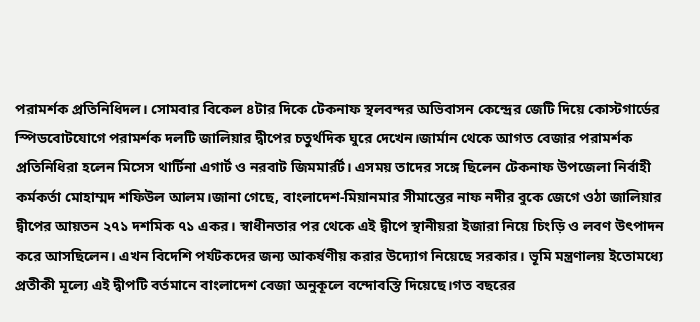পরামর্শক প্রতিনিধিদল। সোমবার বিকেল ৪টার দিকে টেকনাফ স্থলবন্দর অভিবাসন কেন্দ্রের জেটি দিয়ে কোস্টগার্ডের স্পিডবোটযোগে পরামর্শক দলটি জালিয়ার দ্বীপের চতুর্থদিক ঘুরে দেখেন।জার্মান থেকে আগত বেজার পরামর্শক প্রতিনিধিরা হলেন মিসেস থার্টিনা এগার্ট ও নরবাট জিমমার্রর্ট। এসময় তাদের সঙ্গে ছিলেন টেকনাফ উপজেলা নির্বাহী কর্মকর্তা মোহাম্মদ শফিউল আলম।জানা গেছে, বাংলাদেশ-মিয়ানমার সীমান্তের নাফ নদীর বুকে জেগে ওঠা জালিয়ার দ্বীপের আয়তন ২৭১ দশমিক ৭১ একর। স্বাধীনতার পর থেকে এই দ্বীপে স্থানীয়রা ইজারা নিয়ে চিংড়ি ও লবণ উৎপাদন করে আসছিলেন। এখন বিদেশি পর্যটকদের জন্য আকর্ষণীয় করার উদ্যোগ নিয়েছে সরকার। ভূমি মন্ত্রণালয় ইতোমধ্যে প্রতীকী মূল্যে এই দ্বীপটি বর্তমানে বাংলাদেশ বেজা অনুকূলে বন্দোবস্তি দিয়েছে।গত বছরের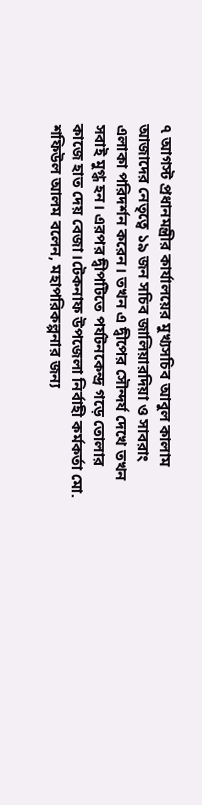৭ আগস্ট প্রধানমন্ত্রীর কার্যালয়ের মুখ্যসচিব আবুল কালাম আজাদের নেতৃত্বে ১৯ জন সচিব জালিয়ারদিয়া ও সাবরাং এলাকা পরিদর্শন করেন। তখন এ দ্বীপের সৌন্দর্য দেখে তখন সবাই মুগ্ধ হন। এরপর দ্বীপটিতে পর্যটনকেন্দ্র গড়ে তোলার কাজে হাত দেয় বেজা।টেকনাফ উপজেলা নির্বাহী কর্মকর্তা মো. শফিউল আলম বলেন, মহাপরিকল্পনার জন্য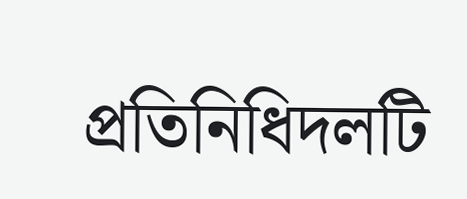প্রতিনিধিদলটি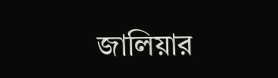জালিয়ার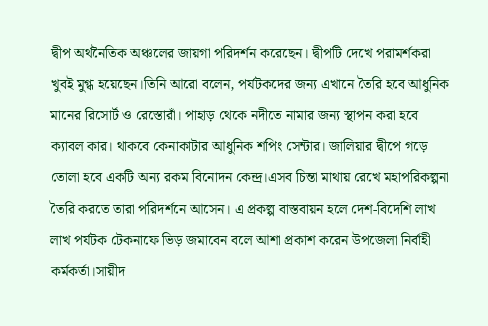দ্বীপ অর্থনৈতিক অঞ্চলের জায়গা পরিদর্শন করেছেন। দ্বীপটি দেখে পরামর্শকরা খুবই মুগ্ধ হয়েছেন।তিনি আরো বলেন, পর্যটকদের জন্য এখানে তৈরি হবে আধুনিক মানের রিসোর্ট ও রেস্তোরাঁ। পাহাড় থেকে নদীতে নামার জন্য স্থাপন করা হবে ক্যাবল কার। থাকবে কেনাকাটার আধুনিক শপিং সেন্টার। জালিয়ার দ্বীপে গড়ে তোলা হবে একটি অন্য রকম বিনোদন কেন্দ্র।এসব চিন্তা মাথায় রেখে মহাপরিকল্পনা তৈরি করতে তারা পরিদর্শনে আসেন। এ প্রকল্প বাস্তবায়ন হলে দেশ-বিদেশি লাখ লাখ পর্যটক টেকনাফে ভিড় জমাবেন বলে আশা প্রকাশ করেন উপজেলা নির্বাহী কর্মকর্তা।সায়ীদ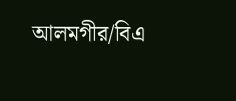আলমগীর/বিএ